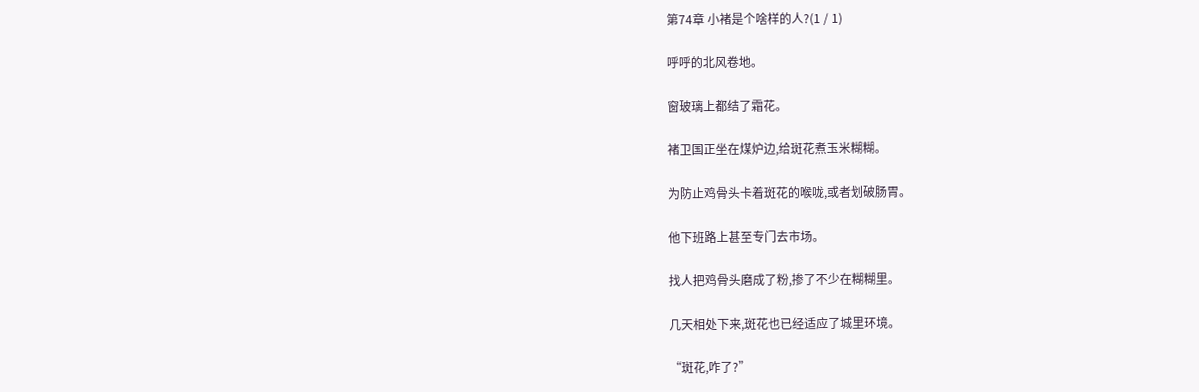第74章 小褚是个啥样的人?(1 / 1)

呼呼的北风卷地。

窗玻璃上都结了霜花。

褚卫国正坐在煤炉边,给斑花煮玉米糊糊。

为防止鸡骨头卡着斑花的喉咙,或者划破肠胃。

他下班路上甚至专门去市场。

找人把鸡骨头磨成了粉,掺了不少在糊糊里。

几天相处下来,斑花也已经适应了城里环境。

“斑花,咋了?”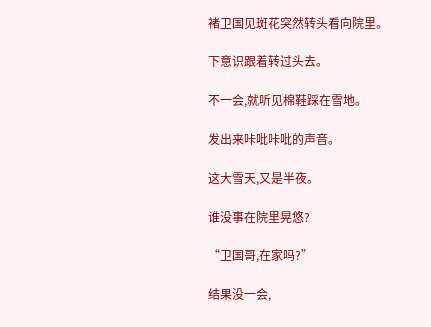褚卫国见斑花突然转头看向院里。

下意识跟着转过头去。

不一会,就听见棉鞋踩在雪地。

发出来咔吡咔吡的声音。

这大雪天,又是半夜。

谁没事在院里晃悠?

“卫国哥,在家吗?”

结果没一会,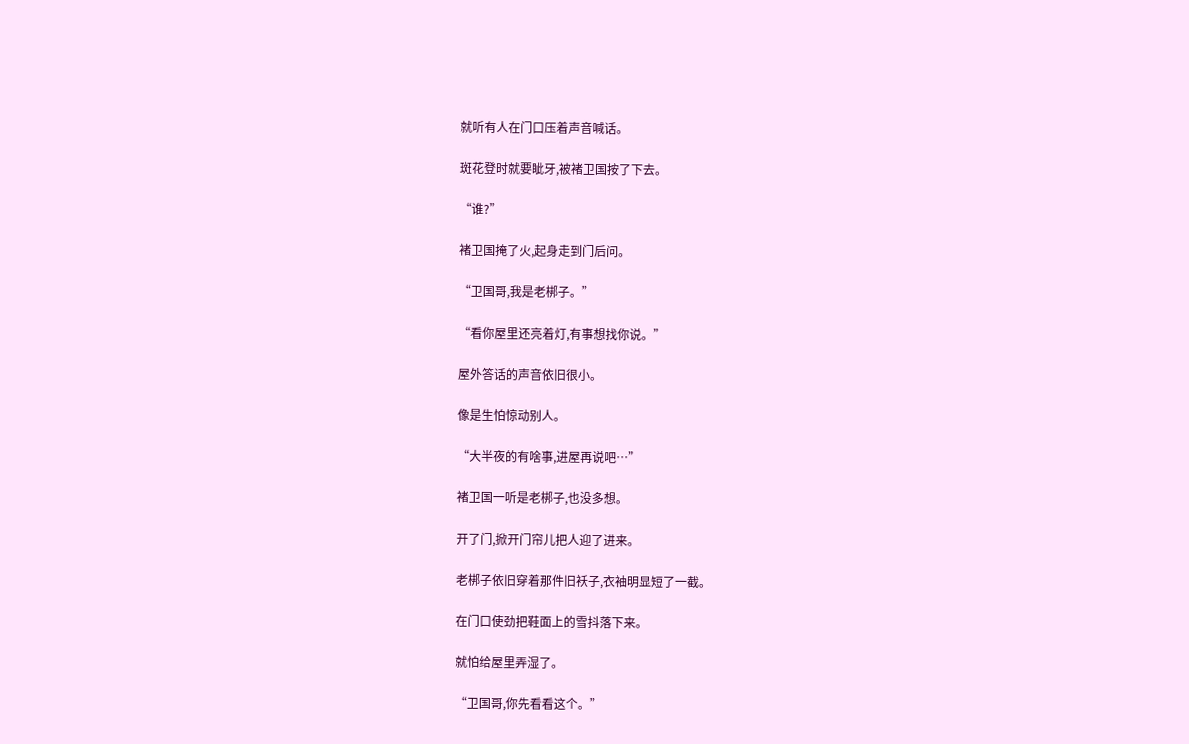就听有人在门口压着声音喊话。

斑花登时就要眦牙,被褚卫国按了下去。

“谁?”

褚卫国掩了火,起身走到门后问。

“卫国哥,我是老梆子。”

“看你屋里还亮着灯,有事想找你说。”

屋外答话的声音依旧很小。

像是生怕惊动别人。

“大半夜的有啥事,进屋再说吧…”

褚卫国一听是老梆子,也没多想。

开了门,掀开门帘儿把人迎了进来。

老梆子依旧穿着那件旧袄子,衣袖明显短了一截。

在门口使劲把鞋面上的雪抖落下来。

就怕给屋里弄湿了。

“卫国哥,你先看看这个。”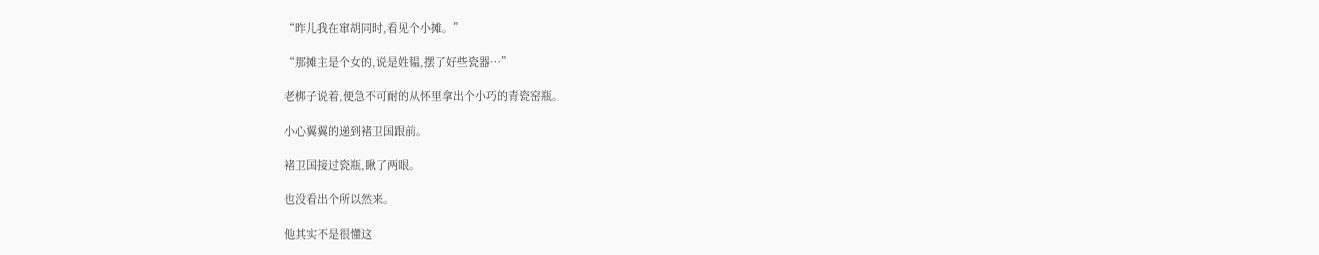“昨儿我在窜胡同时,看见个小摊。”

“那摊主是个女的,说是姓韫,摆了好些瓷器…”

老梆子说着,便急不可耐的从怀里拿出个小巧的青瓷窑瓶。

小心翼翼的递到褚卫国跟前。

褚卫国接过瓷瓶,瞅了两眼。

也没看出个所以然来。

他其实不是很懂这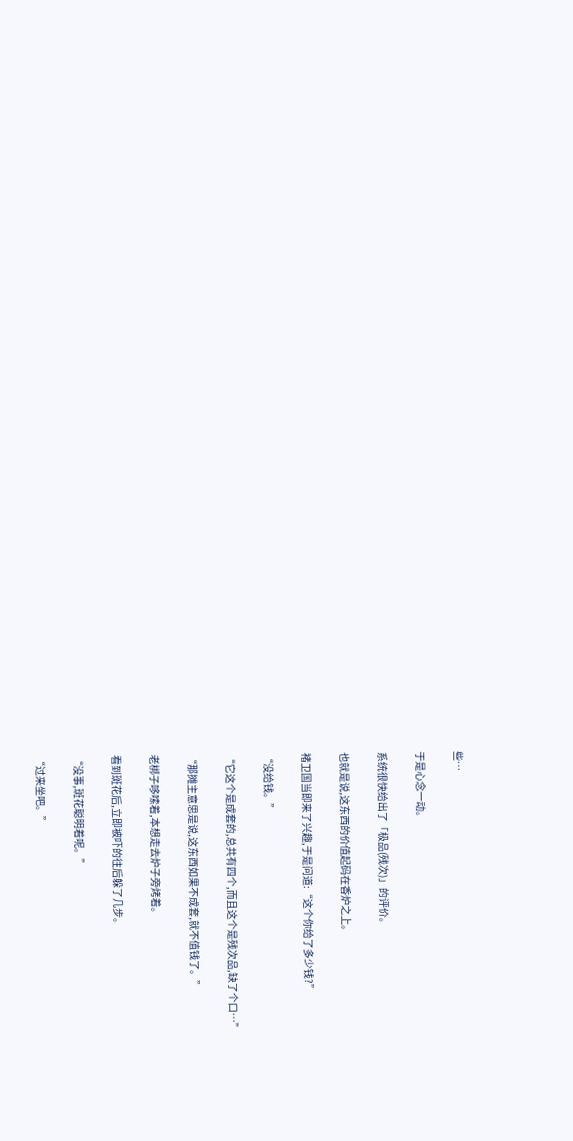些…

于是心念一动。

系统很快给出了「极品(残次)」的评价。

也就是说,这东西的价值起码在香炉之上。

褚卫国当即来了兴趣,于是问道:“这个你给了多少钱?”

“没给钱。”

“它这个是成套的,总共有四个,而且这个是残次品,缺了个口…”

“那摊主意思是说,这东西如果不成套,就不值钱了。”

老梆子哆嗦着,本想走去炉子旁烤着。

看到斑花后,立即被吓的往后躲了几步。

“没事,斑花聪明着呢。”

“过来坐吧。”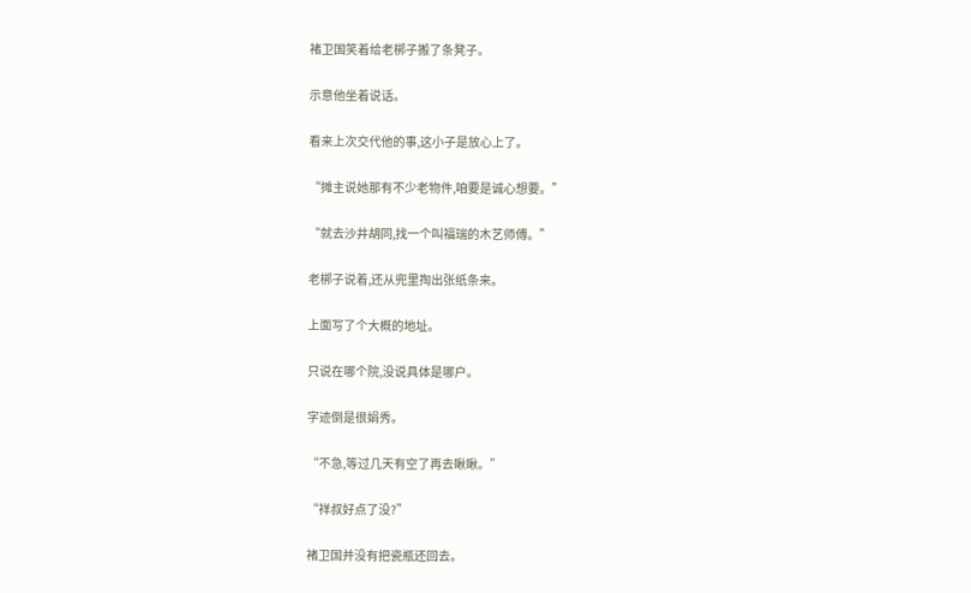褚卫国笑着给老梆子搬了条凳子。

示意他坐着说话。

看来上次交代他的事,这小子是放心上了。

“摊主说她那有不少老物件,咱要是诚心想要。”

“就去沙井胡同,找一个叫福瑞的木艺师傅。”

老梆子说着,还从兜里掏出张纸条来。

上面写了个大概的地址。

只说在哪个院,没说具体是哪户。

字迹倒是很娟秀。

“不急,等过几天有空了再去瞅瞅。”

“祥叔好点了没?”

褚卫国并没有把瓷瓶还回去。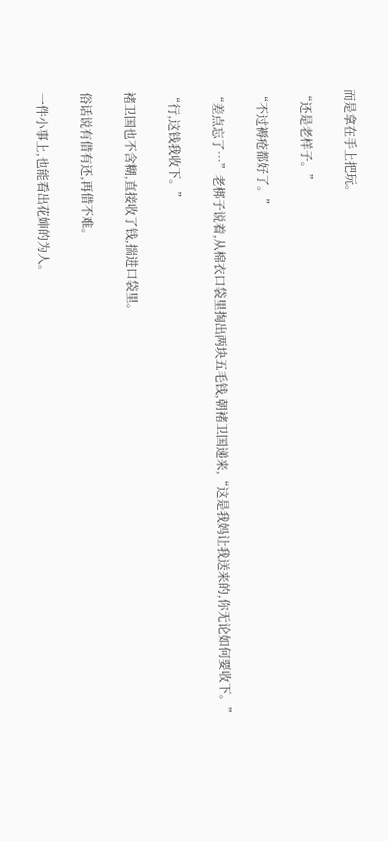而是拿在手上把玩。

“还是老样子。”

“不过褥疮都好了。”

“差点忘了…”老梆子说着,从棉衣口袋里掏出两块五毛钱,朝褚卫国递来,“这是我妈让我送来的,你无论如何要收下。”

“行,这钱我收下。”

褚卫国也不含糊,直接收了钱,揣进口袋里。

俗话说有借有还,再借不难。

一件小事上,也能看出花婶的为人。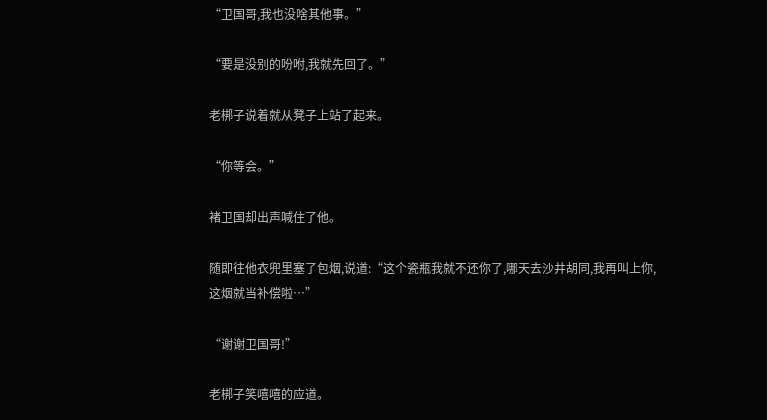“卫国哥,我也没啥其他事。”

“要是没别的吩咐,我就先回了。”

老梆子说着就从凳子上站了起来。

“你等会。”

褚卫国却出声喊住了他。

随即往他衣兜里塞了包烟,说道:“这个瓷瓶我就不还你了,哪天去沙井胡同,我再叫上你,这烟就当补偿啦…”

“谢谢卫国哥!”

老梆子笑嘻嘻的应道。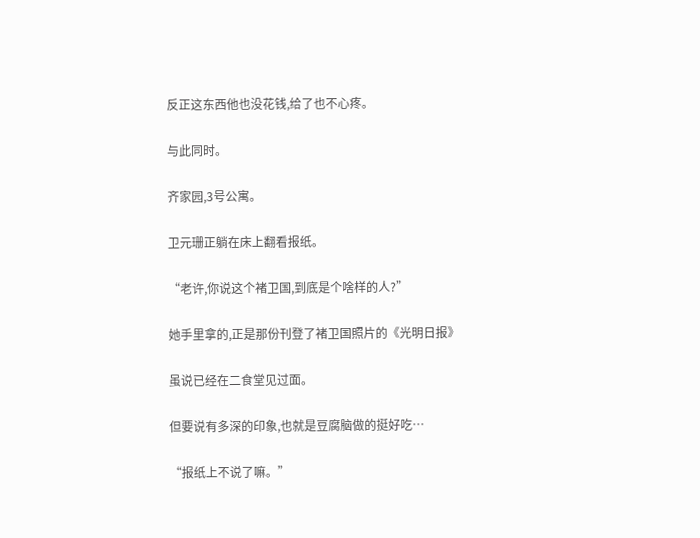反正这东西他也没花钱,给了也不心疼。

与此同时。

齐家园,3号公寓。

卫元珊正躺在床上翻看报纸。

“老许,你说这个褚卫国,到底是个啥样的人?”

她手里拿的,正是那份刊登了褚卫国照片的《光明日报》

虽说已经在二食堂见过面。

但要说有多深的印象,也就是豆腐脑做的挺好吃…

“报纸上不说了嘛。”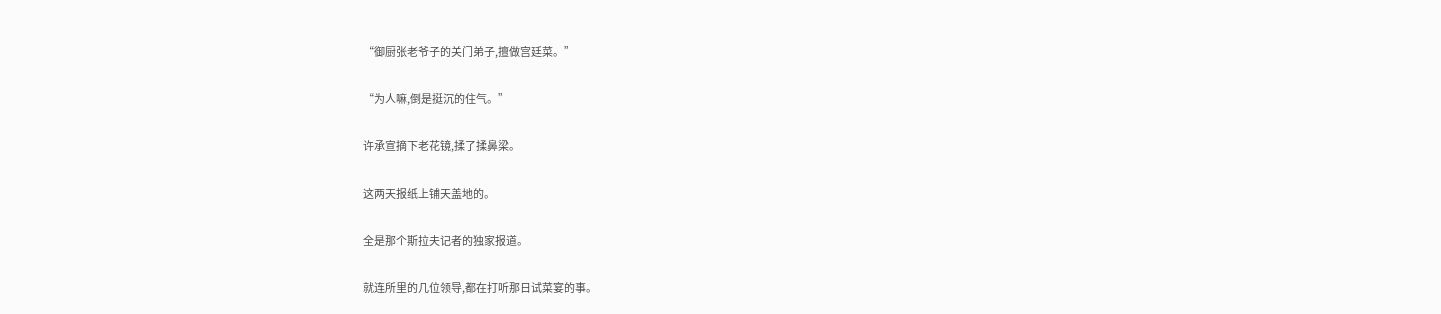“御厨张老爷子的关门弟子,擅做宫廷菜。”

“为人嘛,倒是挺沉的住气。”

许承宣摘下老花镜,揉了揉鼻梁。

这两天报纸上铺天盖地的。

全是那个斯拉夫记者的独家报道。

就连所里的几位领导,都在打听那日试菜宴的事。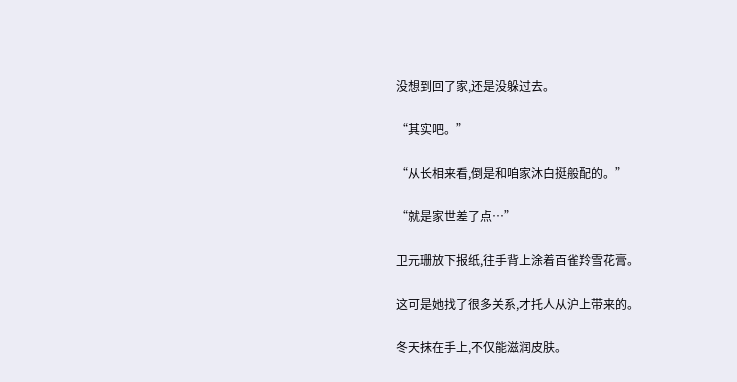没想到回了家,还是没躲过去。

“其实吧。”

“从长相来看,倒是和咱家沐白挺般配的。”

“就是家世差了点…”

卫元珊放下报纸,往手背上涂着百雀羚雪花膏。

这可是她找了很多关系,才托人从沪上带来的。

冬天抹在手上,不仅能滋润皮肤。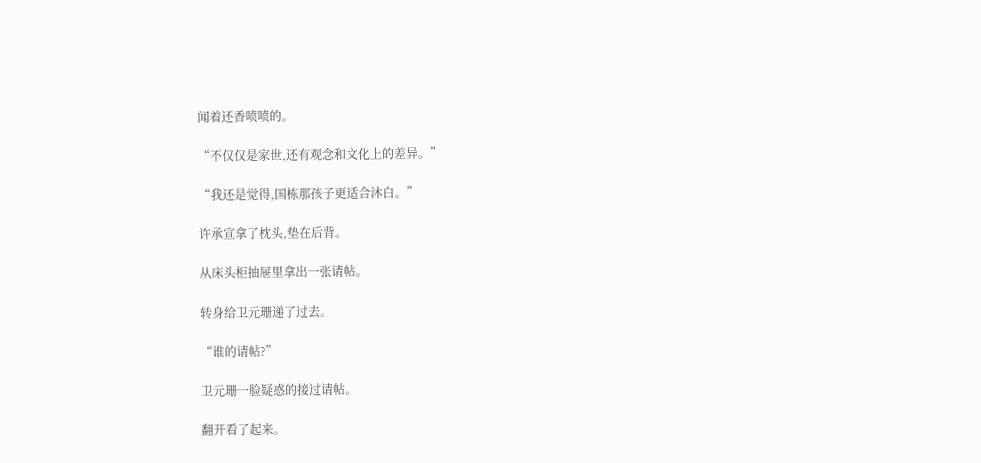闻着还香喷喷的。

“不仅仅是家世,还有观念和文化上的差异。”

“我还是觉得,国栋那孩子更适合沐白。”

许承宣拿了枕头,垫在后背。

从床头柜抽屉里拿出一张请帖。

转身给卫元珊递了过去。

“谁的请帖?”

卫元珊一脸疑惑的接过请帖。

翻开看了起来。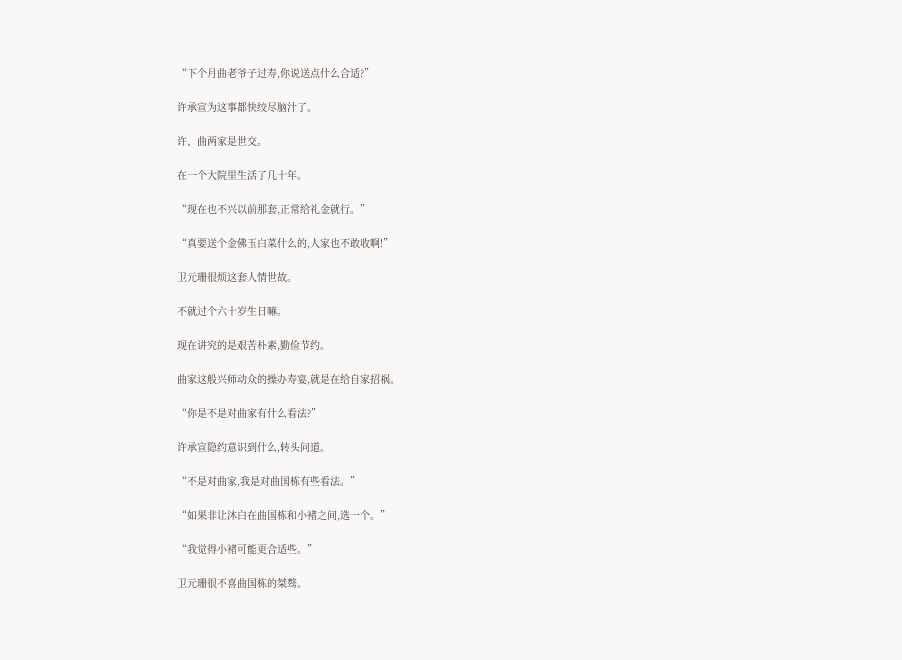“下个月曲老爷子过寿,你说送点什么合适?”

许承宣为这事都快绞尽脑汁了。

许、曲两家是世交。

在一个大院里生活了几十年。

“现在也不兴以前那套,正常给礼金就行。”

“真要送个金佛玉白菜什么的,人家也不敢收啊!”

卫元珊很烦这套人情世故。

不就过个六十岁生日嘛。

现在讲究的是艰苦朴素,勤俭节约。

曲家这般兴师动众的操办寿宴,就是在给自家招祸。

“你是不是对曲家有什么看法?”

许承宣隐约意识到什么,转头问道。

“不是对曲家,我是对曲国栋有些看法。”

“如果非让沐白在曲国栋和小褚之间,选一个。”

“我觉得小褚可能更合适些。”

卫元珊很不喜曲国栋的桀骜。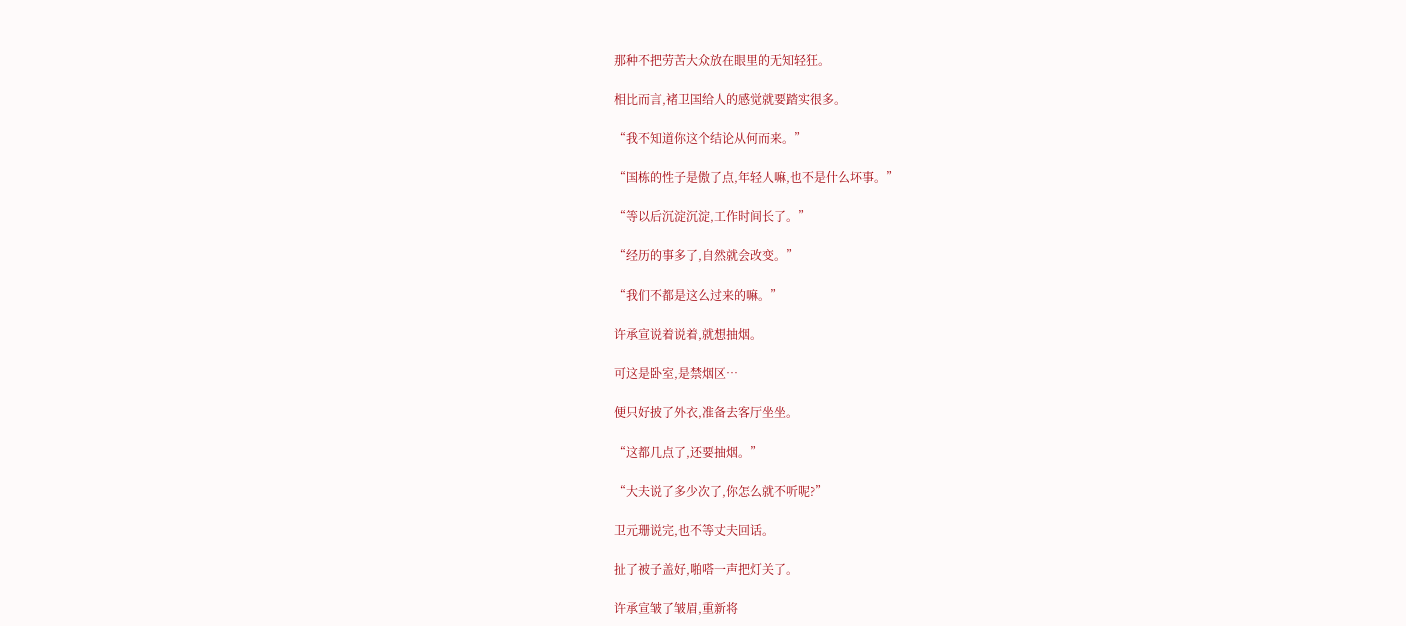那种不把劳苦大众放在眼里的无知轻狂。

相比而言,褚卫国给人的感觉就要踏实很多。

“我不知道你这个结论从何而来。”

“国栋的性子是傲了点,年轻人嘛,也不是什么坏事。”

“等以后沉淀沉淀,工作时间长了。”

“经历的事多了,自然就会改变。”

“我们不都是这么过来的嘛。”

许承宣说着说着,就想抽烟。

可这是卧室,是禁烟区…

便只好披了外衣,准备去客厅坐坐。

“这都几点了,还要抽烟。”

“大夫说了多少次了,你怎么就不听呢?”

卫元珊说完,也不等丈夫回话。

扯了被子盖好,啪嗒一声把灯关了。

许承宣皱了皱眉,重新将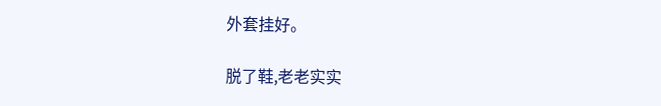外套挂好。

脱了鞋,老老实实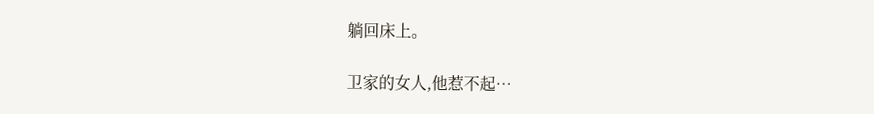躺回床上。

卫家的女人,他惹不起…